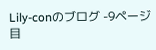Lily-conのブログ -9ページ目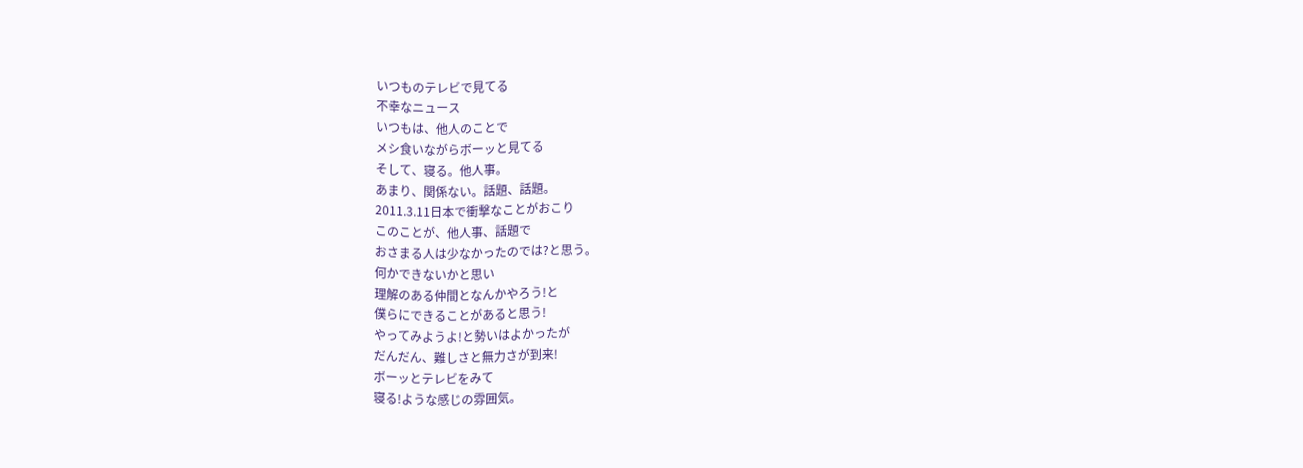いつものテレビで見てる
不幸なニュース
いつもは、他人のことで
メシ食いながらボーッと見てる
そして、寝る。他人事。
あまり、関係ない。話題、話題。
2011.3.11日本で衝撃なことがおこり
このことが、他人事、話題で
おさまる人は少なかったのでは?と思う。
何かできないかと思い
理解のある仲間となんかやろう!と
僕らにできることがあると思う!
やってみようよ!と勢いはよかったが
だんだん、難しさと無力さが到来!
ボーッとテレビをみて
寝る!ような感じの雰囲気。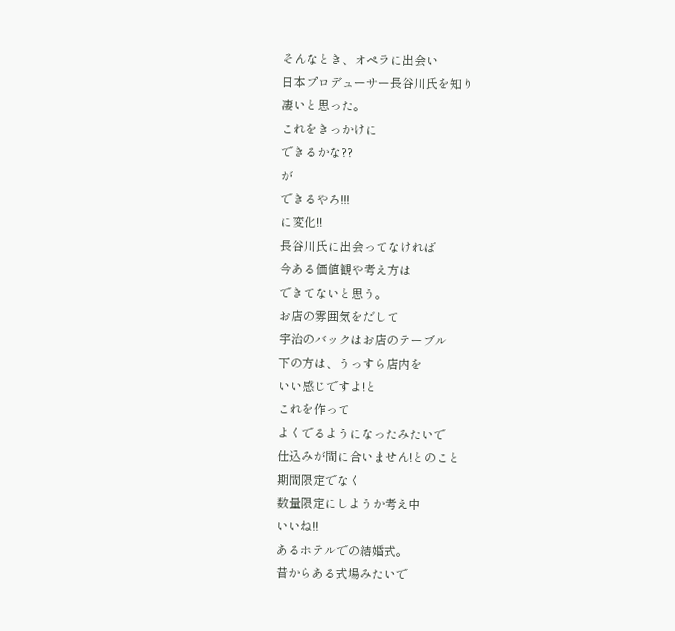そんなとき、オペラに出会い
日本プロデューサー長谷川氏を知り
凄いと思った。
これをきっかけに
できるかな??
が
できるやろ!!!
に変化!!
長谷川氏に出会ってなければ
今ある価値観や考え方は
できてないと思う。
お店の雰囲気をだして
宇治のバックはお店のテーブル
下の方は、うっすら店内を
いい感じですよ!と
これを作って
よくでるようになったみたいで
仕込みが間に合いません!とのこと
期間限定でなく
数量限定にしようか考え中
いいね!!
あるホテルでの結婚式。
昔からある式場みたいで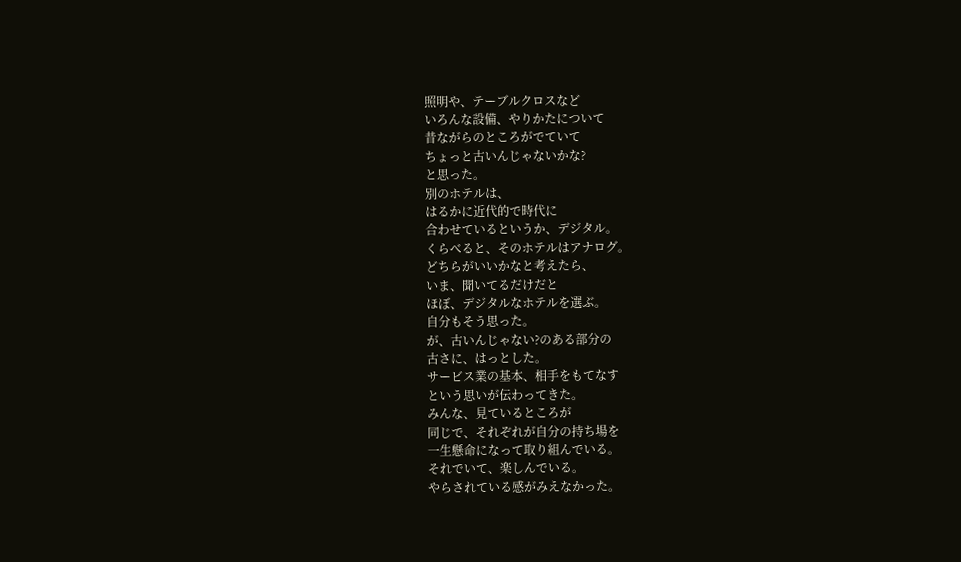照明や、テーブルクロスなど
いろんな設備、やりかたについて
昔ながらのところがでていて
ちょっと古いんじゃないかな?
と思った。
別のホテルは、
はるかに近代的で時代に
合わせているというか、デジタル。
くらべると、そのホテルはアナログ。
どちらがいいかなと考えたら、
いま、聞いてるだけだと
ほぼ、デジタルなホテルを選ぶ。
自分もそう思った。
が、古いんじゃない?のある部分の
古さに、はっとした。
サービス業の基本、相手をもてなす
という思いが伝わってきた。
みんな、見ているところが
同じで、それぞれが自分の持ち場を
一生懸命になって取り組んでいる。
それでいて、楽しんでいる。
やらされている感がみえなかった。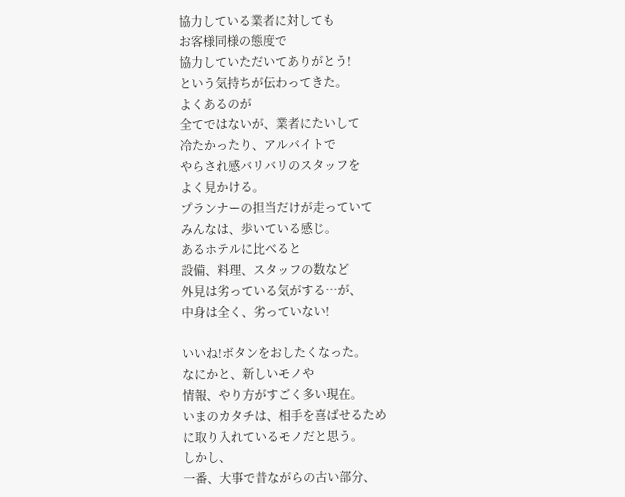協力している業者に対しても
お客様同様の態度で
協力していただいてありがとう!
という気持ちが伝わってきた。
よくあるのが
全てではないが、業者にたいして
冷たかったり、アルバイトで
やらされ感バリバリのスタッフを
よく見かける。
プランナーの担当だけが走っていて
みんなは、歩いている感じ。
あるホテルに比べると
設備、料理、スタッフの数など
外見は劣っている気がする…が、
中身は全く、劣っていない!

いいね!ボタンをおしたくなった。
なにかと、新しいモノや
情報、やり方がすごく多い現在。
いまのカタチは、相手を喜ばせるため
に取り入れているモノだと思う。
しかし、
一番、大事で昔ながらの古い部分、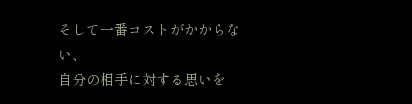そして一番コストがかからない、
自分の相手に対する思いを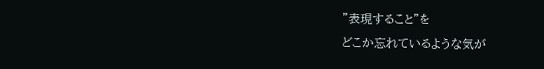"表現すること"を
どこか忘れているような気が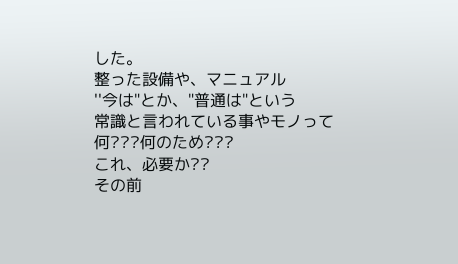した。
整った設備や、マニュアル
''今は"とか、"普通は"という
常識と言われている事やモノって
何???何のため???
これ、必要か??
その前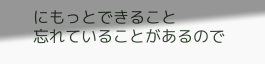にもっとできること
忘れていることがあるので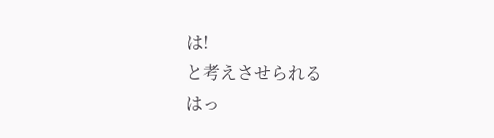は!
と考えさせられる
はっ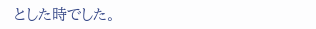とした時でした。